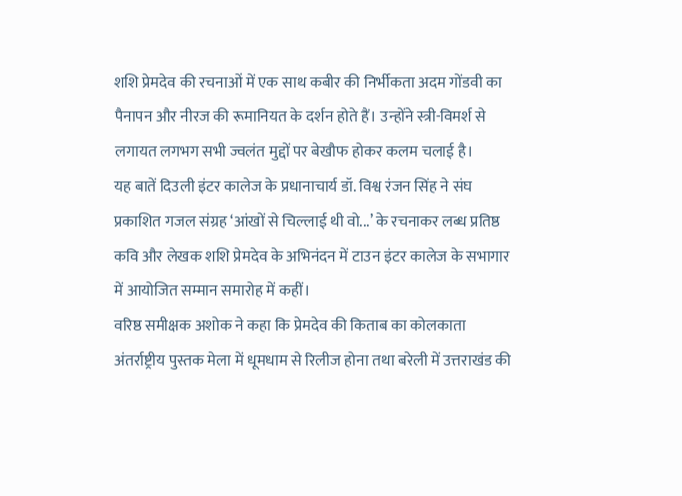शशि प्रेमदेव की रचनाओं में एक साथ कबीर की निर्भीकता अदम गोंडवी का पैनापन और नीरज की रूमानियत के दर्शन होते हैं। उन्होंने स्त्री-विमर्श से लगायत लगभग सभी ज्वलंत मुद्दों पर बेखौफ होकर कलम चलाई है।
यह बातें दिउली इंटर कालेज के प्रधानाचार्य डॉ. विश्व रंजन सिंह ने संघ प्रकाशित गजल संग्रह ‘आंखों से चिल्लाई थी वो...’ के रचनाकर लब्ध प्रतिष्ठ कवि और लेखक शशि प्रेमदेव के अभिनंदन में टाउन इंटर कालेज के सभागार में आयोजित सम्मान समारोह में कहीं।
वरिष्ठ समीक्षक अशोक ने कहा कि प्रेमदेव की किताब का कोलकाता अंतर्राष्ट्रीय पुस्तक मेला में धूमधाम से रिलीज होना तथा बरेली में उत्तराखंड की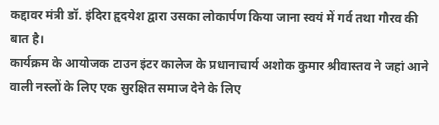कद्दावर मंत्री डॉ. इंदिरा हृदयेश द्वारा उसका लोकार्पण किया जाना स्वयं में गर्व तथा गौरव की बात है।
कार्यक्रम के आयोजक टाउन इंटर कालेज के प्रधानाचार्य अशोक कुमार श्रीवास्तव ने जहां आने वाली नस्लों के लिए एक सुरक्षित समाज देने के लिए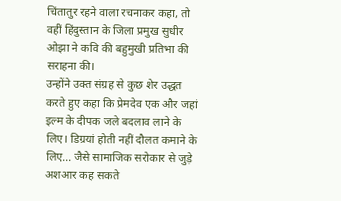चिंतातुर रहने वाला रचनाकर कहा, तो वहीं हिंदुस्तान के जिला प्रमुख सुधीर ओझा ने कवि की बहुमुखी प्रतिभा की सराहना की।
उन्होंने उक्त संग्रह से कुछ शेर उद्धत करते हुए कहा कि प्रेमदेव एक और जहां इल्म के दीपक जले बदलाव लाने के लिए। डिग्रयां होती नहीं दौलत कमाने के लिए... जैसे सामाजिक सरोकार से जुड़े अशआर कह सकते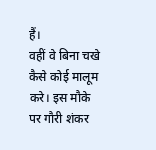हैं।
वहीं वे बिना चखे कैसे कोई मालूम करे। इस मौके पर गौरी शंकर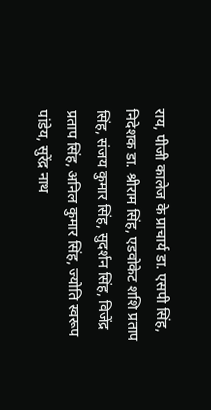राय, पीजी कालेज के प्राचार्य डा. एसपी सिंह, निदेशक डा. श्रीराम सिंह, एडवोकेट शशि प्रताप सिंह, संजय कुमार सिंह, सुदर्शन सिंह, विजेंद्र प्रताप सिंह, अनिल कुमार सिंह, ज्योति स्वरूप पांडेय, सुरेंद्र नाथ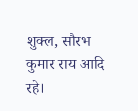शुक्ल, सौरभ कुमार राय आदि रहे।